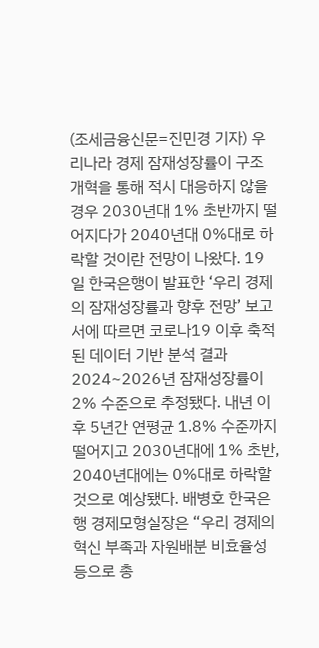(조세금융신문=진민경 기자) 우리나라 경제 잠재성장률이 구조개혁을 통해 적시 대응하지 않을 경우 2030년대 1% 초반까지 떨어지다가 2040년대 0%대로 하락할 것이란 전망이 나왔다. 19일 한국은행이 발표한 ‘우리 경제의 잠재성장률과 향후 전망’ 보고서에 따르면 코로나19 이후 축적된 데이터 기반 분석 결과 2024~2026년 잠재성장률이 2% 수준으로 추정됐다. 내년 이후 5년간 연평균 1.8% 수준까지 떨어지고 2030년대에 1% 초반, 2040년대에는 0%대로 하락할 것으로 예상됐다. 배병호 한국은행 경제모형실장은 “우리 경제의 혁신 부족과 자원배분 비효율성 등으로 총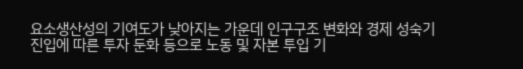요소생산성의 기여도가 낮아지는 가운데 인구구조 변화와 경제 성숙기 진입에 따른 투자 둔화 등으로 노동 및 자본 투입 기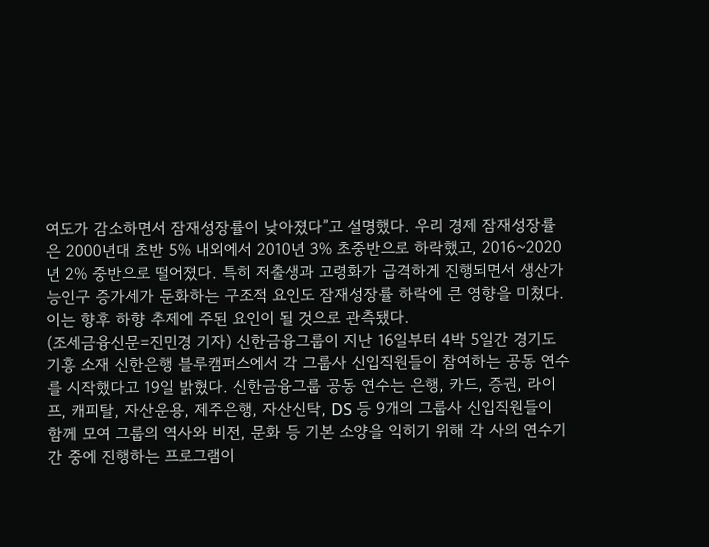여도가 감소하면서 잠재성장률이 낮아졌다”고 설명했다. 우리 경제 잠재성장률은 2000년대 초반 5% 내외에서 2010년 3% 초중반으로 하락했고, 2016~2020년 2% 중반으로 떨어졌다. 특히 저출생과 고령화가 급격하게 진행되면서 생산가능인구 증가세가 둔화하는 구조적 요인도 잠재성장률 하락에 큰 영향을 미쳤다. 이는 향후 하향 추제에 주된 요인이 될 것으로 관측됐다.
(조세금융신문=진민경 기자) 신한금융그룹이 지난 16일부터 4박 5일간 경기도 기흥 소재 신한은행 블루캠퍼스에서 각 그룹사 신입직원들이 참여하는 공동 연수를 시작했다고 19일 밝혔다. 신한금융그룹 공동 연수는 은행, 카드, 증권, 라이프, 캐피탈, 자산운용, 제주은행, 자산신탁, DS 등 9개의 그룹사 신입직원들이 함께 모여 그룹의 역사와 비전, 문화 등 기본 소양을 익히기 위해 각 사의 연수기간 중에 진행하는 프로그램이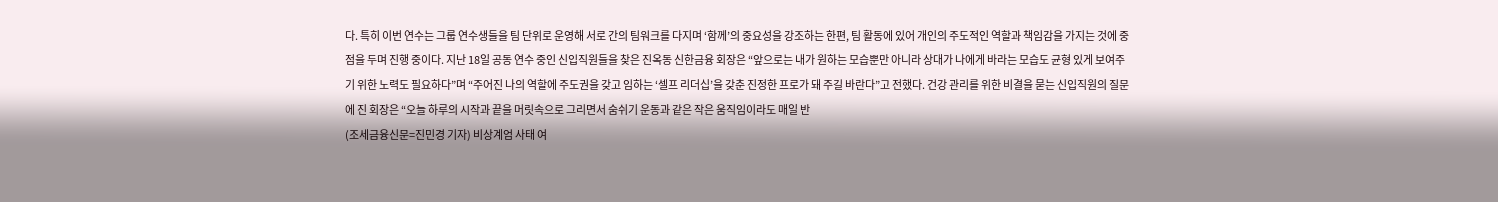다. 특히 이번 연수는 그룹 연수생들을 팀 단위로 운영해 서로 간의 팀워크를 다지며 ‘함께’의 중요성을 강조하는 한편, 팀 활동에 있어 개인의 주도적인 역할과 책임감을 가지는 것에 중점을 두며 진행 중이다. 지난 18일 공동 연수 중인 신입직원들을 찾은 진옥동 신한금융 회장은 “앞으로는 내가 원하는 모습뿐만 아니라 상대가 나에게 바라는 모습도 균형 있게 보여주기 위한 노력도 필요하다”며 “주어진 나의 역할에 주도권을 갖고 임하는 ‘셀프 리더십’을 갖춘 진정한 프로가 돼 주길 바란다”고 전했다. 건강 관리를 위한 비결을 묻는 신입직원의 질문에 진 회장은 “오늘 하루의 시작과 끝을 머릿속으로 그리면서 숨쉬기 운동과 같은 작은 움직임이라도 매일 반
(조세금융신문=진민경 기자) 비상계엄 사태 여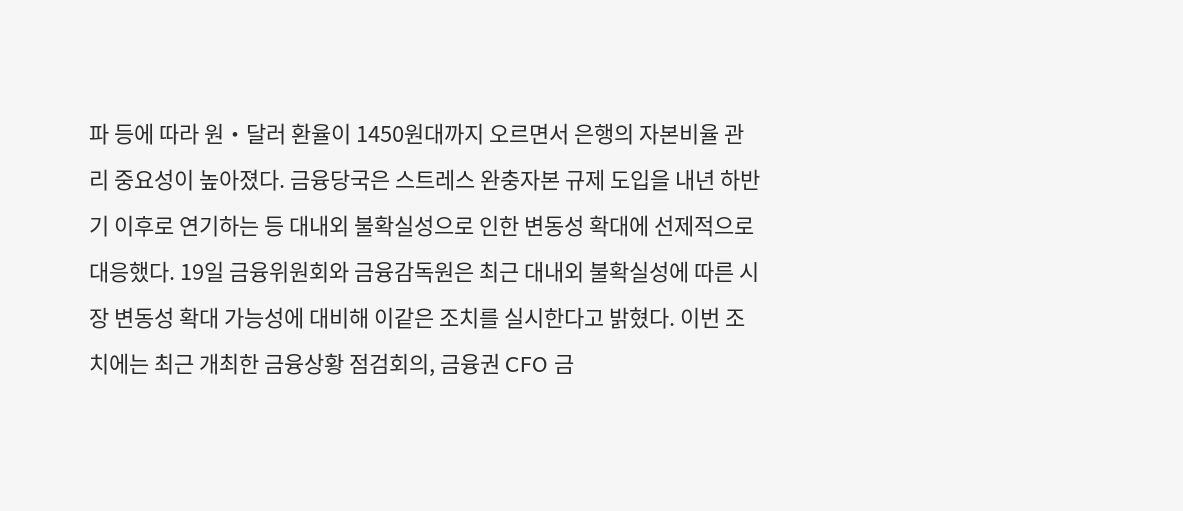파 등에 따라 원‧달러 환율이 1450원대까지 오르면서 은행의 자본비율 관리 중요성이 높아졌다. 금융당국은 스트레스 완충자본 규제 도입을 내년 하반기 이후로 연기하는 등 대내외 불확실성으로 인한 변동성 확대에 선제적으로 대응했다. 19일 금융위원회와 금융감독원은 최근 대내외 불확실성에 따른 시장 변동성 확대 가능성에 대비해 이같은 조치를 실시한다고 밝혔다. 이번 조치에는 최근 개최한 금융상황 점검회의, 금융권 CFO 금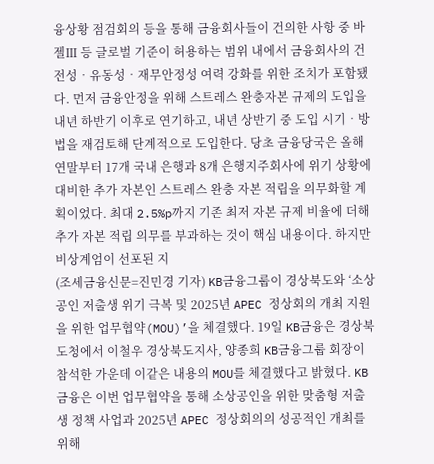융상황 점검회의 등을 통해 금융회사들이 건의한 사항 중 바젤Ⅲ 등 글로벌 기준이 허용하는 범위 내에서 금융회사의 건전성‧유동성‧재무안정성 여력 강화를 위한 조치가 포함됐다. 먼저 금융안정을 위해 스트레스 완충자본 규제의 도입을 내년 하반기 이후로 연기하고, 내년 상반기 중 도입 시기‧방법을 재검토해 단계적으로 도입한다. 당초 금융당국은 올해 연말부터 17개 국내 은행과 8개 은행지주회사에 위기 상황에 대비한 추가 자본인 스트레스 완충 자본 적립을 의무화할 계획이었다. 최대 2.5%p까지 기존 최저 자본 규제 비율에 더해 추가 자본 적립 의무를 부과하는 것이 핵심 내용이다. 하지만 비상계엄이 선포된 지
(조세금융신문=진민경 기자) KB금융그룹이 경상북도와 ‘소상공인 저출생 위기 극복 및 2025년 APEC 정상회의 개최 지원을 위한 업무협약(MOU)’을 체결했다. 19일 KB금융은 경상북도청에서 이철우 경상북도지사, 양종희 KB금융그룹 회장이 참석한 가운데 이같은 내용의 MOU를 체결했다고 밝혔다. KB금융은 이번 업무협약을 통해 소상공인을 위한 맞춤형 저출생 정책 사업과 2025년 APEC 정상회의의 성공적인 개최를 위해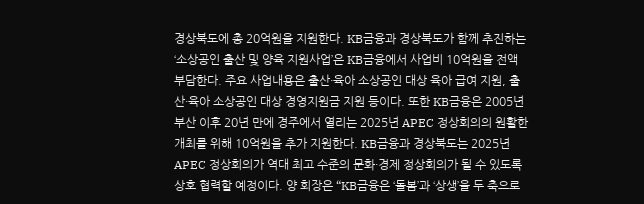경상북도에 총 20억원을 지원한다. KB금융과 경상북도가 함께 추진하는 ‘소상공인 출산 및 양육 지원사업’은 KB금융에서 사업비 10억원을 전액 부담한다. 주요 사업내용은 출산·육아 소상공인 대상 육아 급여 지원, 출산·육아 소상공인 대상 경영지원금 지원 등이다. 또한 KB금융은 2005년 부산 이후 20년 만에 경주에서 열리는 2025년 APEC 정상회의의 원활한 개최를 위해 10억원을 추가 지원한다. KB금융과 경상북도는 2025년 APEC 정상회의가 역대 최고 수준의 문화·경제 정상회의가 될 수 있도록 상호 협력할 예정이다. 양 회장은 “KB금융은 ‘돌봄’과 ‘상생’을 두 축으로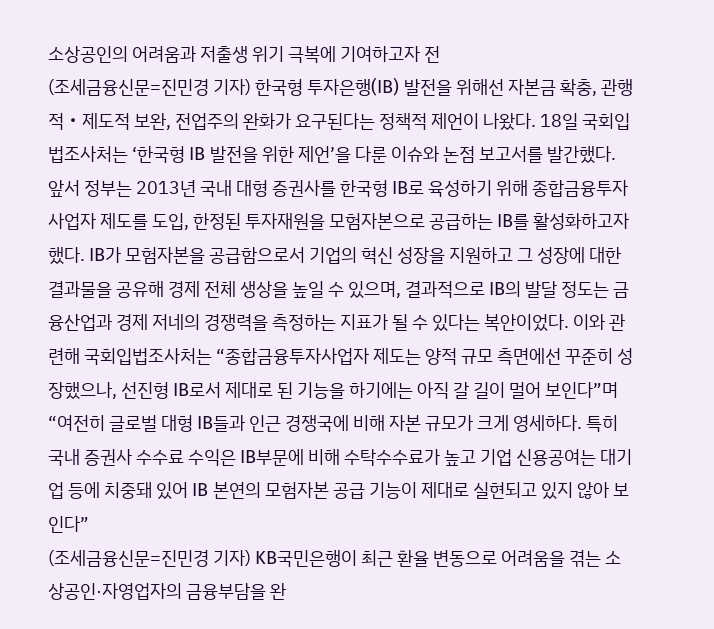소상공인의 어려움과 저출생 위기 극복에 기여하고자 전
(조세금융신문=진민경 기자) 한국형 투자은행(IB) 발전을 위해선 자본금 확충, 관행적‧제도적 보완, 전업주의 완화가 요구된다는 정책적 제언이 나왔다. 18일 국회입법조사처는 ‘한국형 IB 발전을 위한 제언’을 다룬 이슈와 논점 보고서를 발간했다. 앞서 정부는 2013년 국내 대형 증권사를 한국형 IB로 육성하기 위해 종합금융투자사업자 제도를 도입, 한정된 투자재원을 모험자본으로 공급하는 IB를 활성화하고자 했다. IB가 모험자본을 공급함으로서 기업의 혁신 성장을 지원하고 그 성장에 대한 결과물을 공유해 경제 전체 생상을 높일 수 있으며, 결과적으로 IB의 발달 정도는 금융산업과 경제 저네의 경쟁력을 측정하는 지표가 될 수 있다는 복안이었다. 이와 관련해 국회입법조사처는 “종합금융투자사업자 제도는 양적 규모 측면에선 꾸준히 성장했으나, 선진형 IB로서 제대로 된 기능을 하기에는 아직 갈 길이 멀어 보인다”며 “여전히 글로벌 대형 IB들과 인근 경쟁국에 비해 자본 규모가 크게 영세하다. 특히 국내 증권사 수수료 수익은 IB부문에 비해 수탁수수료가 높고 기업 신용공여는 대기업 등에 치중돼 있어 IB 본연의 모험자본 공급 기능이 제대로 실현되고 있지 않아 보인다”
(조세금융신문=진민경 기자) KB국민은행이 최근 환율 변동으로 어려움을 겪는 소상공인·자영업자의 금융부담을 완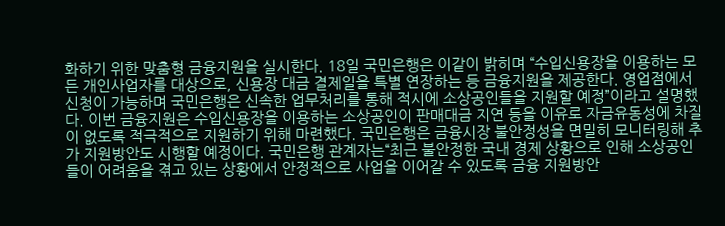화하기 위한 맞춤형 금융지원을 실시한다. 18일 국민은행은 이같이 밝히며 “수입신용장을 이용하는 모든 개인사업자를 대상으로, 신용장 대금 결제일을 특별 연장하는 등 금융지원을 제공한다. 영업점에서 신청이 가능하며 국민은행은 신속한 업무처리를 통해 적시에 소상공인들을 지원할 예정”이라고 설명했다. 이번 금융지원은 수입신용장을 이용하는 소상공인이 판매대금 지연 등을 이유로 자금유동성에 차질이 없도록 적극적으로 지원하기 위해 마련했다. 국민은행은 금융시장 불안정성을 면밀히 모니터링해 추가 지원방안도 시행할 예정이다. 국민은행 관계자는“최근 불안정한 국내 경제 상황으로 인해 소상공인들이 어려움을 겪고 있는 상황에서 안정적으로 사업을 이어갈 수 있도록 금융 지원방안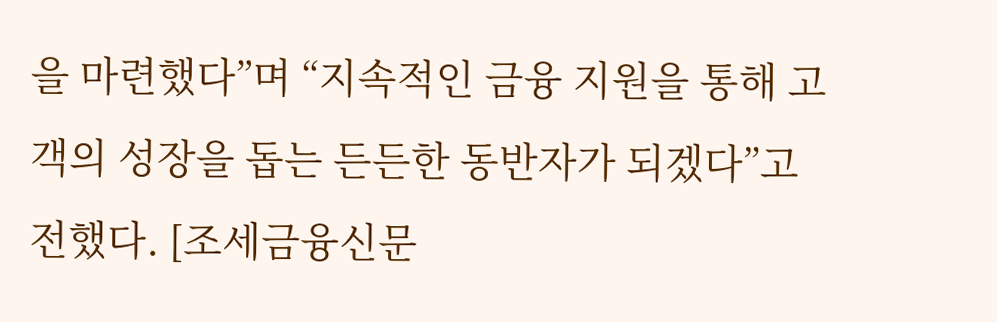을 마련했다”며 “지속적인 금융 지원을 통해 고객의 성장을 돕는 든든한 동반자가 되겠다”고 전했다. [조세금융신문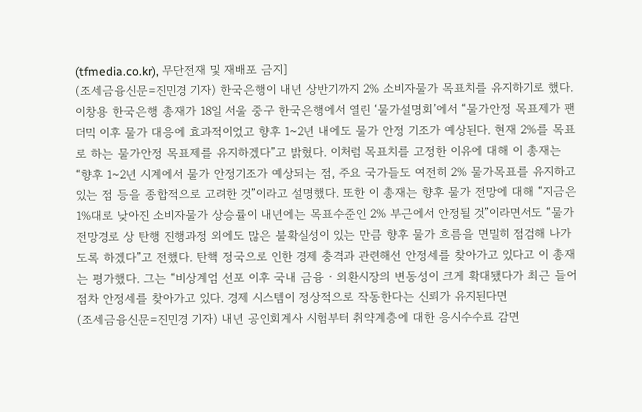(tfmedia.co.kr), 무단전재 및 재배포 금지]
(조세금융신문=진민경 기자) 한국은행이 내년 상반기까지 2% 소비자물가 목표치를 유지하기로 했다. 이창용 한국은행 총재가 18일 서울 중구 한국은행에서 열린 ‘물가설명회’에서 “물가안정 목표제가 팬더믹 이후 물가 대응에 효과적이었고 향후 1~2년 내에도 물가 안정 기조가 예상된다. 현재 2%를 목표로 하는 물가안정 목표제를 유지하겠다”고 밝혔다. 이처럼 목표치를 고정한 이유에 대해 이 총재는 “향후 1~2년 시계에서 물가 안정기조가 예상되는 점, 주요 국가들도 여전히 2% 물가목표를 유지하고 있는 점 등을 종합적으로 고려한 것”이라고 설명했다. 또한 이 총재는 향후 물가 전망에 대해 “지금은 1%대로 낮아진 소비자물가 상승률이 내년에는 목표수준인 2% 부근에서 안정될 것”이라면서도 “물가 전망경로 상 탄행 진행과정 외에도 많은 불확실성이 있는 만큼 향후 물가 흐름을 면밀히 점검해 나가도록 하겠다”고 전했다. 탄핵 정국으로 인한 경제 충격과 관련해선 안정세를 찾아가고 있다고 이 총재는 평가했다. 그는 “비상계엄 선포 이후 국내 금융‧외환시장의 변동성이 크게 확대됐다가 최근 들어 점차 안정세를 찾아가고 있다. 경제 시스템이 정상적으로 작동한다는 신뢰가 유지된다면
(조세금융신문=진민경 기자) 내년 공인회계사 시험부터 취약계층에 대한 응시수수료 감면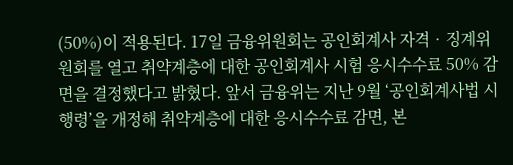(50%)이 적용된다. 17일 금융위원회는 공인회계사 자격‧징계위원회를 열고 취약계층에 대한 공인회계사 시험 응시수수료 50% 감면을 결정했다고 밝혔다. 앞서 금융위는 지난 9월 ‘공인회계사법 시행령’을 개정해 취약계층에 대한 응시수수료 감면, 본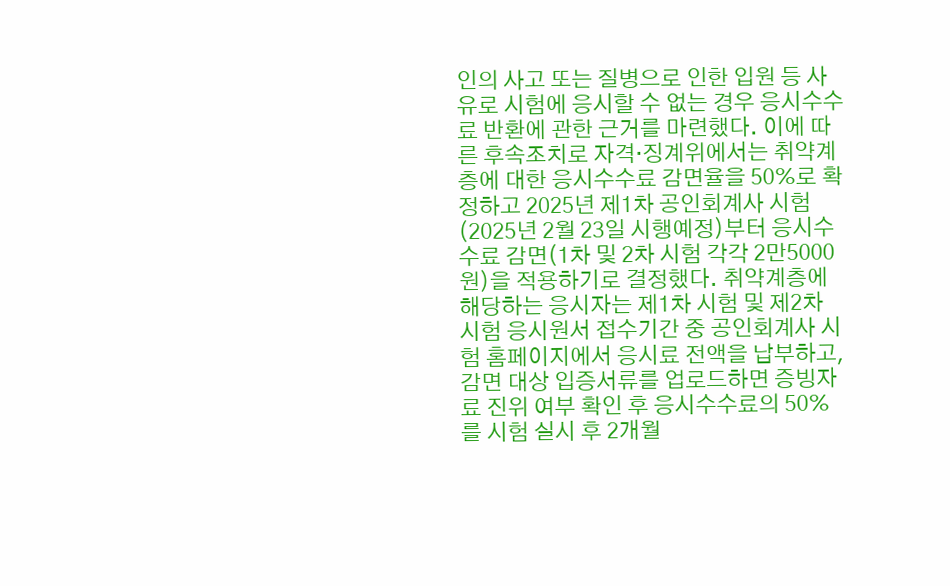인의 사고 또는 질병으로 인한 입원 등 사유로 시험에 응시할 수 없는 경우 응시수수료 반환에 관한 근거를 마련했다. 이에 따른 후속조치로 자격‧징계위에서는 취약계층에 대한 응시수수료 감면율을 50%로 확정하고 2025년 제1차 공인회계사 시험(2025년 2월 23일 시행예정)부터 응시수수료 감면(1차 및 2차 시험 각각 2만5000원)을 적용하기로 결정했다. 취약계층에 해당하는 응시자는 제1차 시험 및 제2차 시험 응시원서 접수기간 중 공인회계사 시험 홈페이지에서 응시료 전액을 납부하고, 감면 대상 입증서류를 업로드하면 증빙자료 진위 여부 확인 후 응시수수료의 50%를 시험 실시 후 2개월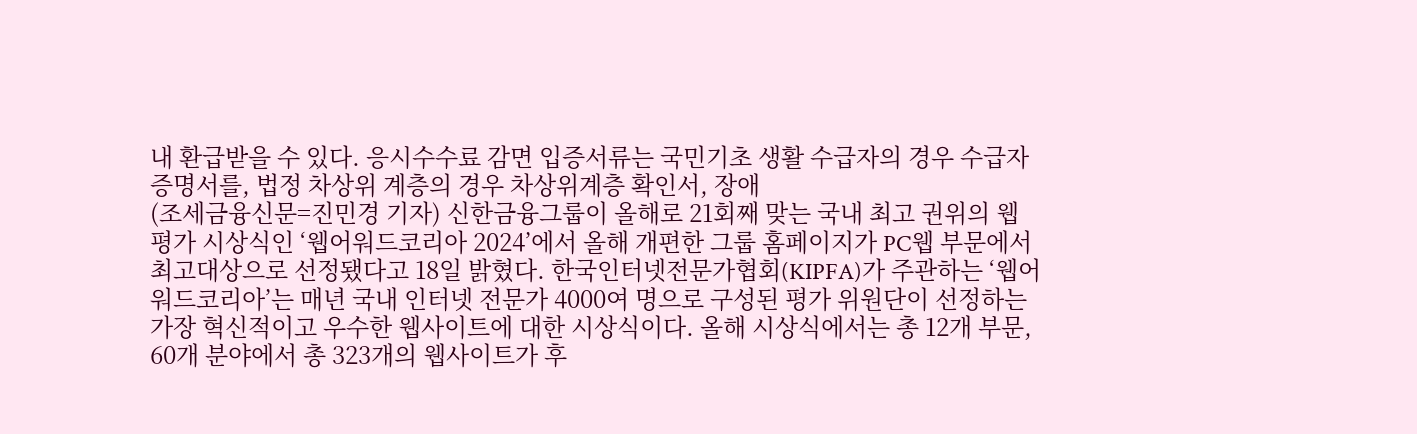내 환급받을 수 있다. 응시수수료 감면 입증서류는 국민기초 생활 수급자의 경우 수급자 증명서를, 법정 차상위 계층의 경우 차상위계층 확인서, 장애
(조세금융신문=진민경 기자) 신한금융그룹이 올해로 21회째 맞는 국내 최고 권위의 웹 평가 시상식인 ‘웹어워드코리아 2024’에서 올해 개편한 그룹 홈페이지가 PC웹 부문에서 최고대상으로 선정됐다고 18일 밝혔다. 한국인터넷전문가협회(KIPFA)가 주관하는 ‘웹어워드코리아’는 매년 국내 인터넷 전문가 4000여 명으로 구성된 평가 위원단이 선정하는 가장 혁신적이고 우수한 웹사이트에 대한 시상식이다. 올해 시상식에서는 총 12개 부문, 60개 분야에서 총 323개의 웹사이트가 후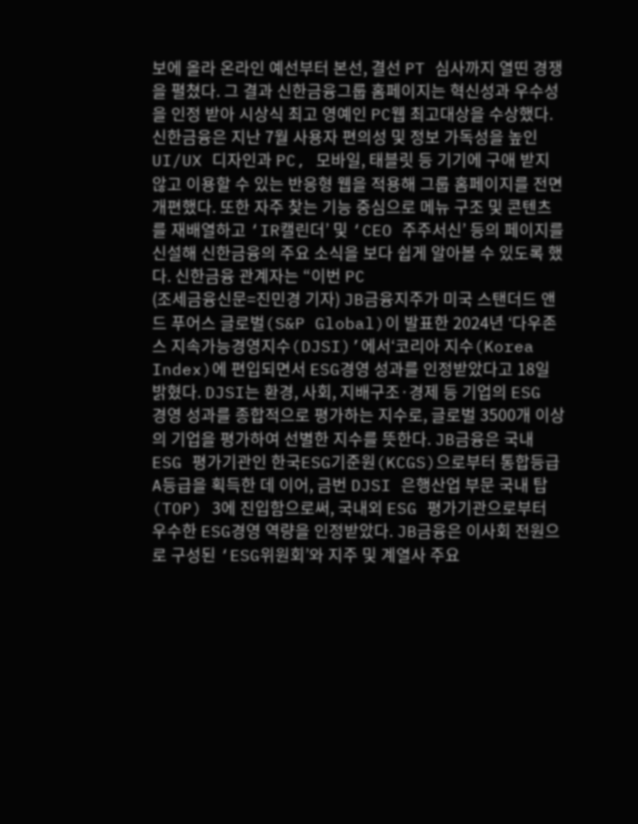보에 올라 온라인 예선부터 본선, 결선 PT 심사까지 열띤 경쟁을 펼쳤다. 그 결과 신한금융그룹 홈페이지는 혁신성과 우수성을 인정 받아 시상식 최고 영예인 PC웹 최고대상을 수상했다. 신한금융은 지난 7월 사용자 편의성 및 정보 가독성을 높인 UI/UX 디자인과 PC, 모바일, 태블릿 등 기기에 구애 받지 않고 이용할 수 있는 반응형 웹을 적용해 그룹 홈페이지를 전면 개편했다. 또한 자주 찾는 기능 중심으로 메뉴 구조 및 콘텐츠를 재배열하고 ‘IR캘린더’ 및 ‘CEO 주주서신’ 등의 페이지를 신설해 신한금융의 주요 소식을 보다 쉽게 알아볼 수 있도록 했다. 신한금융 관계자는 “이번 PC
(조세금융신문=진민경 기자) JB금융지주가 미국 스탠더드 앤드 푸어스 글로벌(S&P Global)이 발표한 2024년 ‘다우존스 지속가능경영지수(DJSI)’에서‘코리아 지수(Korea Index)에 편입되면서 ESG경영 성과를 인정받았다고 18일 밝혔다. DJSI는 환경, 사회, 지배구조·경제 등 기업의 ESG 경영 성과를 종합적으로 평가하는 지수로, 글로벌 3500개 이상의 기업을 평가하여 선별한 지수를 뜻한다. JB금융은 국내 ESG 평가기관인 한국ESG기준원(KCGS)으로부터 통합등급 A등급을 획득한 데 이어, 금번 DJSI 은행산업 부문 국내 탑(TOP) 3에 진입함으로써, 국내외 ESG 평가기관으로부터 우수한 ESG경영 역량을 인정받았다. JB금융은 이사회 전원으로 구성된 ‘ESG위원회’와 지주 및 계열사 주요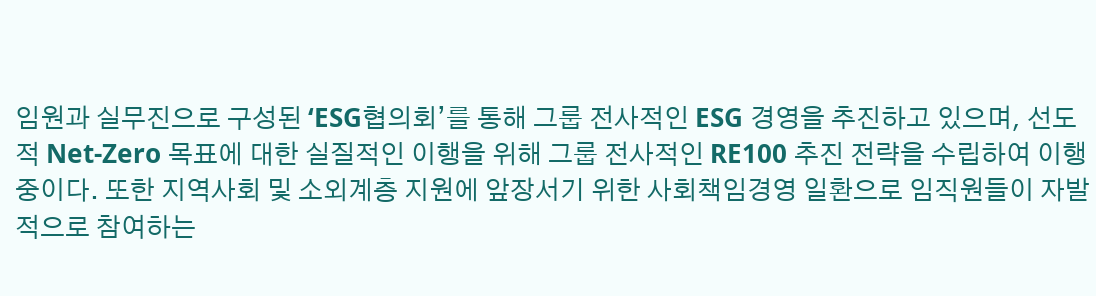임원과 실무진으로 구성된 ‘ESG협의회’를 통해 그룹 전사적인 ESG 경영을 추진하고 있으며, 선도적 Net-Zero 목표에 대한 실질적인 이행을 위해 그룹 전사적인 RE100 추진 전략을 수립하여 이행 중이다. 또한 지역사회 및 소외계층 지원에 앞장서기 위한 사회책임경영 일환으로 임직원들이 자발적으로 참여하는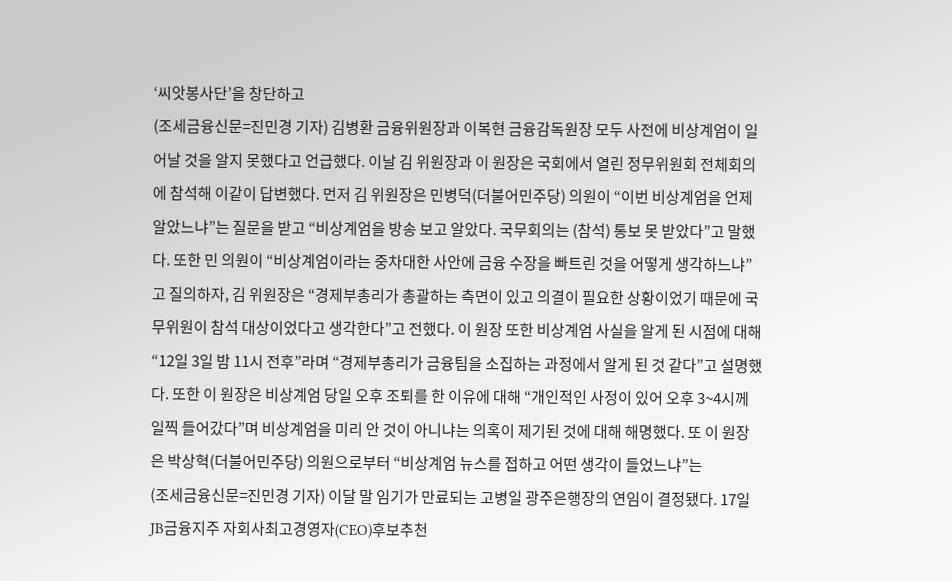‘씨앗봉사단’을 창단하고
(조세금융신문=진민경 기자) 김병환 금융위원장과 이복현 금융감독원장 모두 사전에 비상계엄이 일어날 것을 알지 못했다고 언급했다. 이날 김 위원장과 이 원장은 국회에서 열린 정무위원회 전체회의에 참석해 이같이 답변했다. 먼저 김 위원장은 민병덕(더불어민주당) 의원이 “이번 비상계엄을 언제 알았느냐”는 질문을 받고 “비상계엄을 방송 보고 알았다. 국무회의는 (참석) 통보 못 받았다”고 말했다. 또한 민 의원이 “비상계엄이라는 중차대한 사안에 금융 수장을 빠트린 것을 어떻게 생각하느냐”고 질의하자, 김 위원장은 “경제부총리가 총괄하는 측면이 있고 의결이 필요한 상황이었기 때문에 국무위원이 참석 대상이었다고 생각한다”고 전했다. 이 원장 또한 비상계엄 사실을 알게 된 시점에 대해 “12일 3일 밤 11시 전후”라며 “경제부총리가 금융팀을 소집하는 과정에서 알게 된 것 같다”고 설명했다. 또한 이 원장은 비상계엄 당일 오후 조퇴를 한 이유에 대해 “개인적인 사정이 있어 오후 3~4시께 일찍 들어갔다”며 비상계엄을 미리 안 것이 아니냐는 의혹이 제기된 것에 대해 해명했다. 또 이 원장은 박상혁(더불어민주당) 의원으로부터 “비상계엄 뉴스를 접하고 어떤 생각이 들었느냐”는
(조세금융신문=진민경 기자) 이달 말 임기가 만료되는 고병일 광주은행장의 연임이 결정됐다. 17일 JB금융지주 자회사최고경영자(CEO)후보추천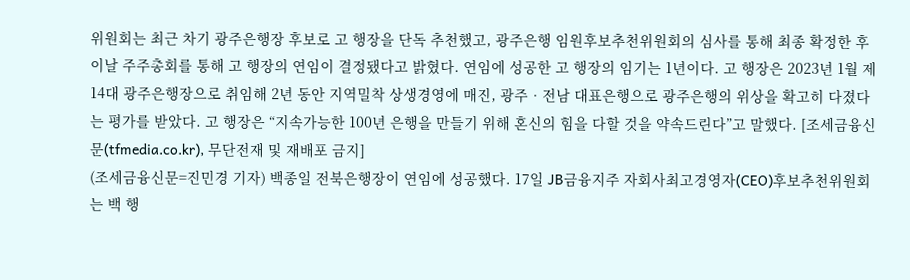위원회는 최근 차기 광주은행장 후보로 고 행장을 단독 추천했고, 광주은행 임원후보추천위원회의 심사를 통해 최종 확정한 후 이날 주주총회를 통해 고 행장의 연임이 결정됐다고 밝혔다. 연임에 성공한 고 행장의 임기는 1년이다. 고 행장은 2023년 1월 제14대 광주은행장으로 취임해 2년 동안 지역밀착 상생경영에 매진, 광주‧전남 대표은행으로 광주은행의 위상을 확고히 다졌다는 평가를 받았다. 고 행장은 “지속가능한 100년 은행을 만들기 위해 혼신의 힘을 다할 것을 약속드린다”고 말했다. [조세금융신문(tfmedia.co.kr), 무단전재 및 재배포 금지]
(조세금융신문=진민경 기자) 백종일 전북은행장이 연임에 성공했다. 17일 JB금융지주 자회사최고경영자(CEO)후보추천위원회는 백 행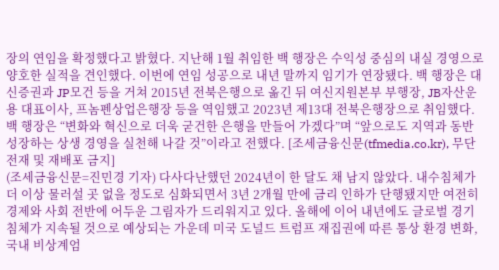장의 연임을 확정했다고 밝혔다. 지난해 1월 취임한 백 행장은 수익성 중심의 내실 경영으로 양호한 실적을 견인했다. 이번에 연임 성공으로 내년 말까지 임기가 연장됐다. 백 행장은 대신증권과 JP모건 등을 거쳐 2015년 전북은행으로 옮긴 뒤 여신지원본부 부행장, JB자산운용 대표이사, 프놈펜상업은행장 등을 역임했고 2023년 제13대 전북은행장으로 취임했다. 백 행장은 “변화와 혁신으로 더욱 굳건한 은행을 만들어 가겠다”며 “앞으로도 지역과 동반 성장하는 상생 경영을 실천해 나갈 것”이라고 전했다. [조세금융신문(tfmedia.co.kr), 무단전재 및 재배포 금지]
(조세금융신문=진민경 기자) 다사다난했던 2024년이 한 달도 채 남지 않았다. 내수침체가 더 이상 물러설 곳 없을 정도로 심화되면서 3년 2개월 만에 금리 인하가 단행됐지만 여전히 경제와 사회 전반에 어두운 그림자가 드리워지고 있다. 올해에 이어 내년에도 글로벌 경기 침체가 지속될 것으로 예상되는 가운데 미국 도널드 트럼프 재집권에 따른 통상 환경 변화, 국내 비상계엄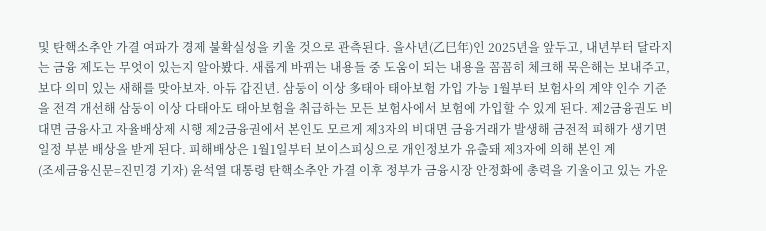및 탄핵소추안 가결 여파가 경제 불확실성을 키울 것으로 관측된다. 을사년(乙巳年)인 2025년을 앞두고, 내년부터 달라지는 금융 제도는 무엇이 있는지 알아봤다. 새롭게 바뀌는 내용들 중 도움이 되는 내용을 꼼꼼히 체크해 묵은해는 보내주고, 보다 의미 있는 새해를 맞아보자. 아듀 갑진년. 삼둥이 이상 多태아 태아보험 가입 가능 1월부터 보험사의 계약 인수 기준을 전격 개선해 삼둥이 이상 다태아도 태아보험을 취급하는 모든 보험사에서 보험에 가입할 수 있게 된다. 제2금융권도 비대면 금융사고 자율배상제 시행 제2금융권에서 본인도 모르게 제3자의 비대면 금융거래가 발생해 금전적 피해가 생기면 일정 부분 배상을 받게 된다. 피해배상은 1월1일부터 보이스피싱으로 개인정보가 유출돼 제3자에 의해 본인 계
(조세금융신문=진민경 기자) 윤석열 대통령 탄핵소추안 가결 이후 정부가 금융시장 안정화에 총력을 기울이고 있는 가운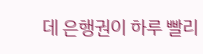데 은행권이 하루 빨리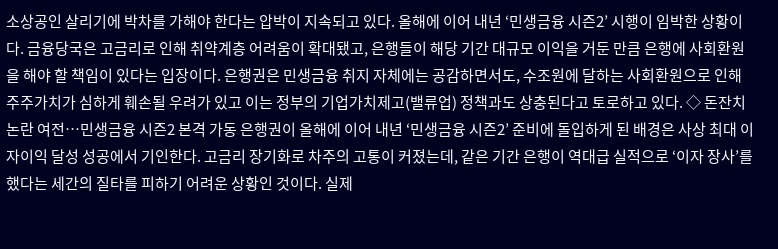소상공인 살리기에 박차를 가해야 한다는 압박이 지속되고 있다. 올해에 이어 내년 ‘민생금융 시즌2’ 시행이 임박한 상황이다. 금융당국은 고금리로 인해 취약계층 어려움이 확대됐고, 은행들이 해당 기간 대규모 이익을 거둔 만큼 은행에 사회환원을 해야 할 책임이 있다는 입장이다. 은행권은 민생금융 취지 자체에는 공감하면서도, 수조원에 달하는 사회환원으로 인해 주주가치가 심하게 훼손될 우려가 있고 이는 정부의 기업가치제고(밸류업) 정책과도 상충된다고 토로하고 있다. ◇ 돈잔치 논란 여전…민생금융 시즌2 본격 가동 은행권이 올해에 이어 내년 ‘민생금융 시즌2’ 준비에 돌입하게 된 배경은 사상 최대 이자이익 달성 성공에서 기인한다. 고금리 장기화로 차주의 고통이 커졌는데, 같은 기간 은행이 역대급 실적으로 ‘이자 장사’를 했다는 세간의 질타를 피하기 어려운 상황인 것이다. 실제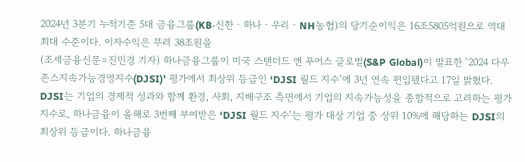2024년 3분기 누적기준 5대 금융그룹(KB‧신한‧하나‧우리‧NH농협)의 당기순이익은 16조5805억원으로 역대 최대 수준이다. 이자수익은 무려 38조원을
(조세금융신문=진민경 기자) 하나금융그룹이 미국 스탠더드 앤 푸어스 글로벌(S&P Global)이 발표한 ‘2024 다우존스지속가능경영지수(DJSI)’ 평가에서 최상위 등급인 ‘DJSI 월드 지수’에 3년 연속 편입됐다고 17일 밝혔다. DJSI는 기업의 경제적 성과와 함께 환경, 사회, 지배구조 측면에서 기업의 지속가능성을 종합적으로 고려하는 평가 지수로, 하나금융이 올해로 3번째 부여받은 ‘DJSI 월드 지수’는 평가 대상 기업 중 상위 10%에 해당하는 DJSI의 최상위 등급이다. 하나금융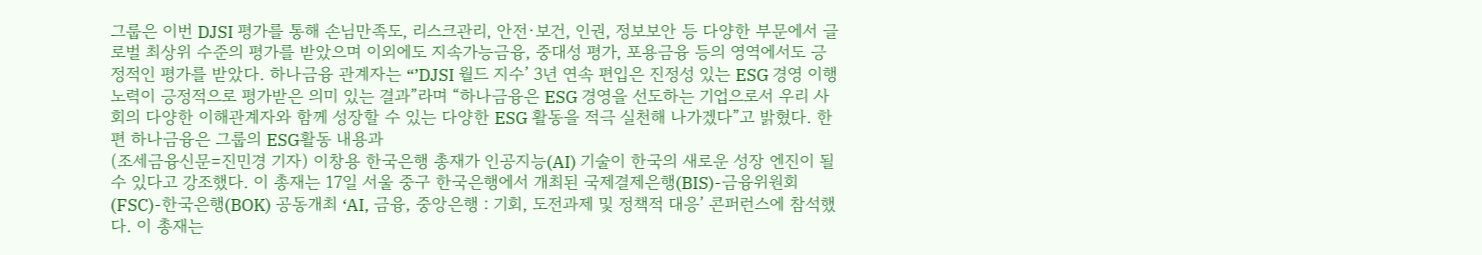그룹은 이번 DJSI 평가를 통해 손님만족도, 리스크관리, 안전·보건, 인권, 정보보안 등 다양한 부문에서 글로벌 최상위 수준의 평가를 받았으며 이외에도 지속가능금융, 중대성 평가, 포용금융 등의 영역에서도 긍정적인 평가를 받았다. 하나금융 관계자는 “’DJSI 월드 지수’ 3년 연속 편입은 진정성 있는 ESG 경영 이행 노력이 긍정적으로 평가받은 의미 있는 결과”라며 “하나금융은 ESG 경영을 선도하는 기업으로서 우리 사회의 다양한 이해관계자와 함께 성장할 수 있는 다양한 ESG 활동을 적극 실천해 나가겠다”고 밝혔다. 한편 하나금융은 그룹의 ESG활동 내용과
(조세금융신문=진민경 기자) 이창용 한국은행 총재가 인공지능(AI) 기술이 한국의 새로운 성장 엔진이 될 수 있다고 강조했다. 이 총재는 17일 서울 중구 한국은행에서 개최된 국제결제은행(BIS)-금융위원회(FSC)-한국은행(BOK) 공동개최 ‘AI, 금융, 중앙은행 : 기회, 도전과제 및 정책적 대응’ 콘퍼런스에 참석했다. 이 총재는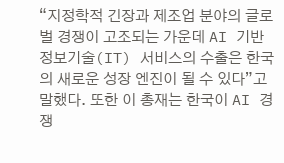“지정학적 긴장과 제조업 분야의 글로벌 경쟁이 고조되는 가운데 AI 기반 정보기술(IT) 서비스의 수출은 한국의 새로운 성장 엔진이 될 수 있다”고 말했다. 또한 이 총재는 한국이 AI 경쟁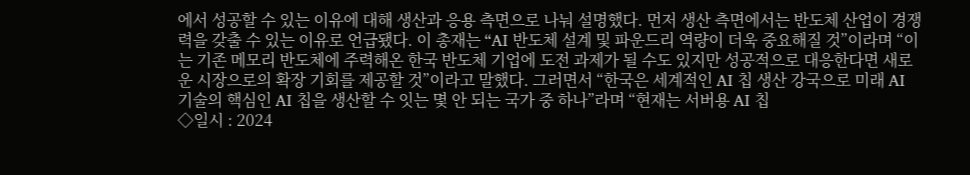에서 성공할 수 있는 이유에 대해 생산과 응용 측면으로 나눠 설명했다. 먼저 생산 측면에서는 반도체 산업이 경쟁력을 갖출 수 있는 이유로 언급됐다. 이 총재는 “AI 반도체 설계 및 파운드리 역량이 더욱 중요해질 것”이라며 “이는 기존 메모리 반도체에 주력해온 한국 반도체 기업에 도전 과제가 될 수도 있지만 성공적으로 대응한다면 새로운 시장으로의 확장 기회를 제공할 것”이라고 말했다. 그러면서 “한국은 세계적인 AI 칩 생산 강국으로 미래 AI 기술의 핵심인 AI 칩을 생산할 수 잇는 몇 안 되는 국가 중 하나”라며 “현재는 서버용 AI 칩
◇일시 : 2024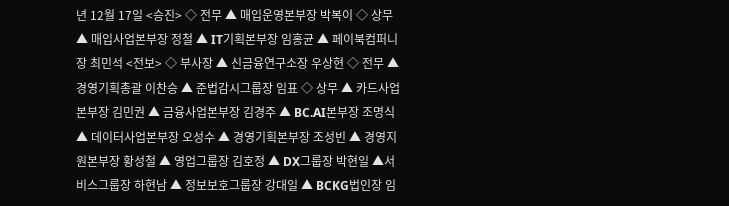년 12월 17일 <승진> ◇ 전무 ▲ 매입운영본부장 박복이 ◇ 상무 ▲ 매입사업본부장 정철 ▲ IT기획본부장 임홍균 ▲ 페이북컴퍼니장 최민석 <전보> ◇ 부사장 ▲ 신금융연구소장 우상현 ◇ 전무 ▲ 경영기획총괄 이찬승 ▲ 준법감시그룹장 임표 ◇ 상무 ▲ 카드사업본부장 김민권 ▲ 금융사업본부장 김경주 ▲ BC.AI본부장 조명식 ▲ 데이터사업본부장 오성수 ▲ 경영기획본부장 조성빈 ▲ 경영지원본부장 황성철 ▲ 영업그룹장 김호정 ▲ DX그룹장 박현일 ▲서비스그룹장 하현남 ▲ 정보보호그룹장 강대일 ▲ BCKG법인장 임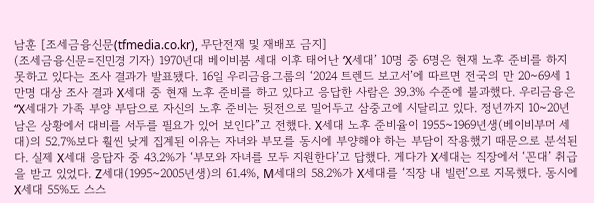남훈 [조세금융신문(tfmedia.co.kr), 무단전재 및 재배포 금지]
(조세금융신문=진민경 기자) 1970년대 베이비붐 세대 이후 태어난 ‘X세대’ 10명 중 6명은 현재 노후 준비를 하지 못하고 있다는 조사 결과가 발표됐다. 16일 우리금융그룹의 ‘2024 트렌드 보고서’에 따르면 전국의 만 20~69세 1만명 대상 조사 결과 X세대 중 현재 노후 준비를 하고 있다고 응답한 사람은 39.3% 수준에 불과했다. 우리금융은 “X세대가 가족 부양 부담으로 자신의 노후 준비는 뒷전으로 밀어두고 삼중고에 시달리고 있다. 정년까지 10~20년 남은 상황에서 대비를 서두를 필요가 있어 보인다”고 전했다. X세대 노후 준비율이 1955~1969년생(베이비부머 세대)의 52.7%보다 훨씬 낮게 집계된 이유는 자녀와 부모를 동시에 부양해야 하는 부담이 작용했기 때문으로 분석된다. 실제 X세대 응답자 중 43.2%가 ‘부모와 자녀를 모두 지원한다’고 답했다. 게다가 X세대는 직장에서 ‘꼰대’ 취급을 받고 있었다. Z세대(1995~2005년생)의 61.4%, M세대의 58.2%가 X세대를 ‘직장 내 빌런’으로 지목했다. 동시에 X세대 55%도 스스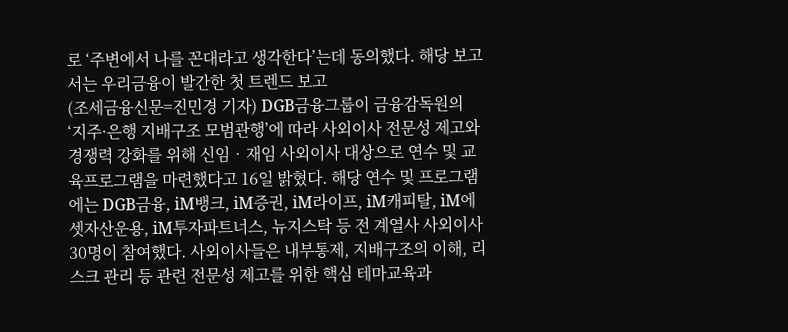로 ‘주변에서 나를 꼰대라고 생각한다’는데 동의했다. 해당 보고서는 우리금융이 발간한 첫 트렌드 보고
(조세금융신문=진민경 기자) DGB금융그룹이 금융감독원의 ‘지주·은행 지배구조 모범관행’에 따라 사외이사 전문성 제고와 경쟁력 강화를 위해 신임‧재임 사외이사 대상으로 연수 및 교육프로그램을 마련했다고 16일 밝혔다. 해당 연수 및 프로그램에는 DGB금융, iM뱅크, iM증권, iM라이프, iM캐피탈, iM에셋자산운용, iM투자파트너스, 뉴지스탁 등 전 계열사 사외이사 30명이 참여했다. 사외이사들은 내부통제, 지배구조의 이해, 리스크 관리 등 관련 전문성 제고를 위한 핵심 테마교육과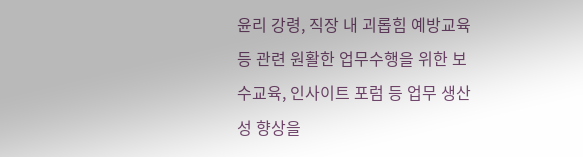윤리 강령, 직장 내 괴롭힘 예방교육 등 관련 원활한 업무수행을 위한 보수교육, 인사이트 포럼 등 업무 생산성 향상을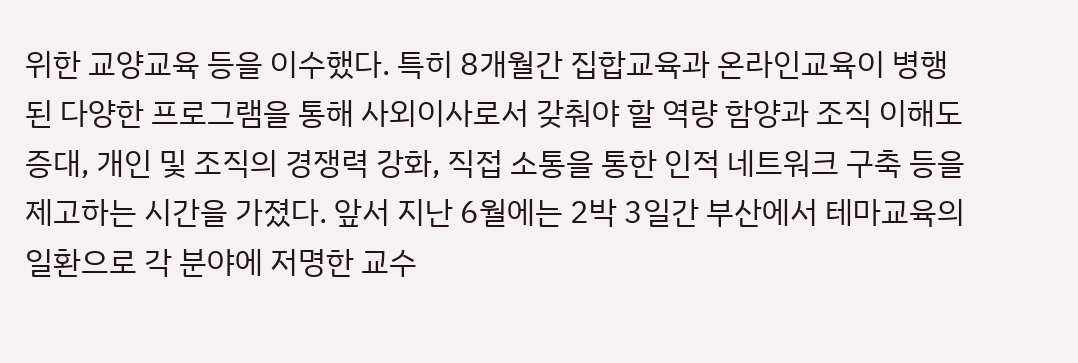위한 교양교육 등을 이수했다. 특히 8개월간 집합교육과 온라인교육이 병행된 다양한 프로그램을 통해 사외이사로서 갖춰야 할 역량 함양과 조직 이해도 증대, 개인 및 조직의 경쟁력 강화, 직접 소통을 통한 인적 네트워크 구축 등을 제고하는 시간을 가졌다. 앞서 지난 6월에는 2박 3일간 부산에서 테마교육의 일환으로 각 분야에 저명한 교수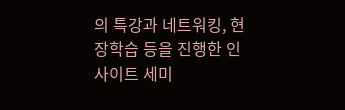의 특강과 네트워킹, 현장학습 등을 진행한 인사이트 세미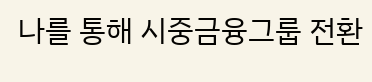나를 통해 시중금융그룹 전환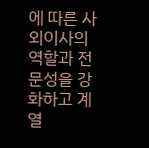에 따른 사외이사의 역할과 전문성을 강화하고 계열